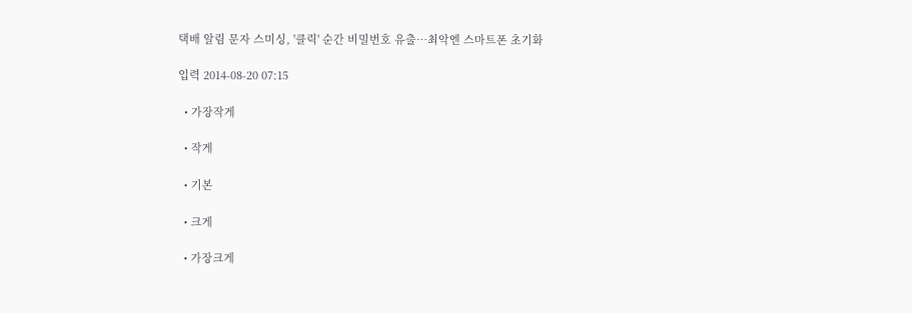택배 알림 문자 스미싱, '클릭' 순간 비밀번호 유출…최악엔 스마트폰 초기화

입력 2014-08-20 07:15

  • 가장작게

  • 작게

  • 기본

  • 크게

  • 가장크게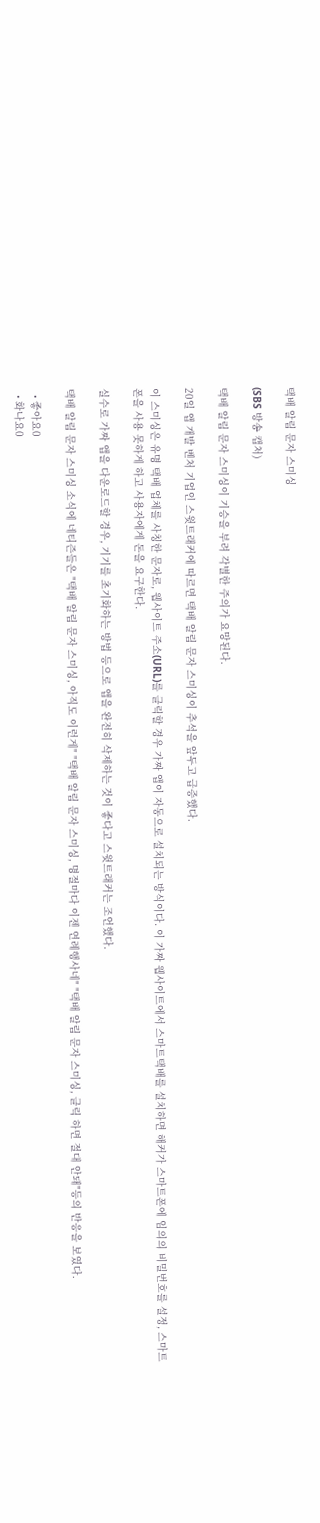택배 알림 문자 스미싱

(SBS 방송 캡처)

택배 알림 문자 스미싱이 기승을 부려 각별한 주의가 요망된다.

20일 앱 개발 벤처 기업인 스윗트래커에 따르면 택배 알림 문자 스미싱이 추석을 앞두고 급증했다.

이 스미싱은 유명 택배 업체를 사칭한 문자로, 웹사이트 주소(URL)를 클릭할 경우 가짜 앱이 자동으로 설치되는 방식이다. 이 가짜 웹사이트에서 스마트택배를 설치하면 해커가 스마트폰에 임의의 비밀번호를 설정, 스마트폰을 사용 못하게 하고 사용자에게 돈을 요구한다.

실수로 가짜 앱을 다운로드할 경우, 기기를 초기화하는 방법 등으로 앱을 완전히 삭제하는 것이 좋다고 스윗트래커는 조언했다.

택배 알림 문자 스미싱 소식에 네티즌들은 "택배 알림 문자 스미싱, 아직도 이런게" "택배 알림 문자 스미싱, 명절마다 이젠 연례행사네" "택배 알림 문자 스미싱, 클릭 하면 절대 안돼"등의 반응을 보였다.

  • 좋아요0
  • 화나요0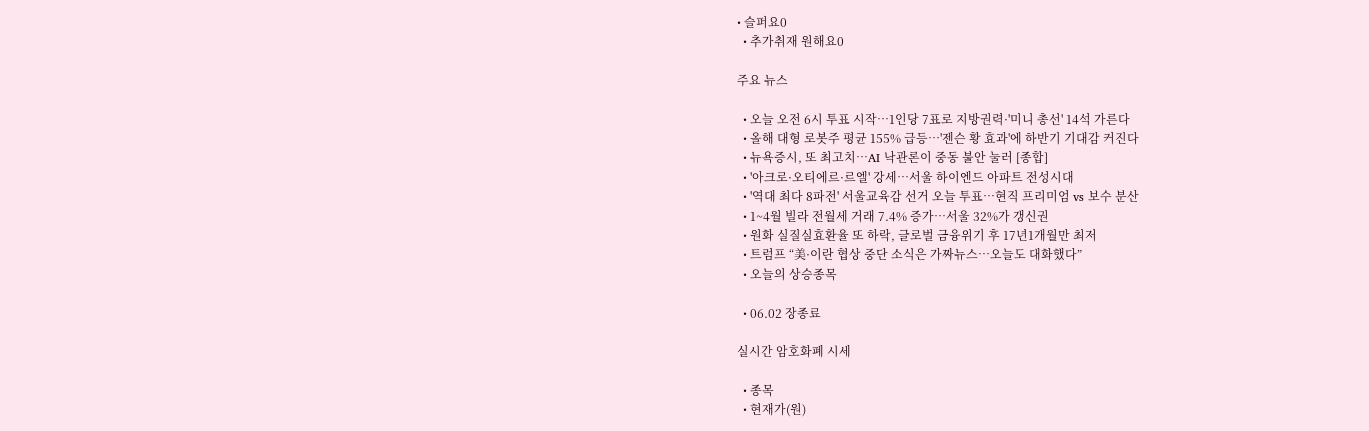• 슬퍼요0
  • 추가취재 원해요0

주요 뉴스

  • 오늘 오전 6시 투표 시작…1인당 7표로 지방권력·'미니 총선' 14석 가른다
  • 올해 대형 로봇주 평균 155% 급등…'젠슨 황 효과'에 하반기 기대감 커진다
  • 뉴욕증시, 또 최고치⋯AI 낙관론이 중동 불안 눌러 [종합]
  • '아크로·오티에르·르엘' 강세⋯서울 하이엔드 아파트 전성시대
  • '역대 최다 8파전' 서울교육감 선거 오늘 투표…현직 프리미엄 vs 보수 분산
  • 1~4월 빌라 전월세 거래 7.4% 증가…서울 32%가 갱신권
  • 원화 실질실효환율 또 하락, 글로벌 금융위기 후 17년1개월만 최저
  • 트럼프 “美·이란 협상 중단 소식은 가짜뉴스…오늘도 대화했다”
  • 오늘의 상승종목

  • 06.02 장종료

실시간 암호화폐 시세

  • 종목
  • 현재가(원)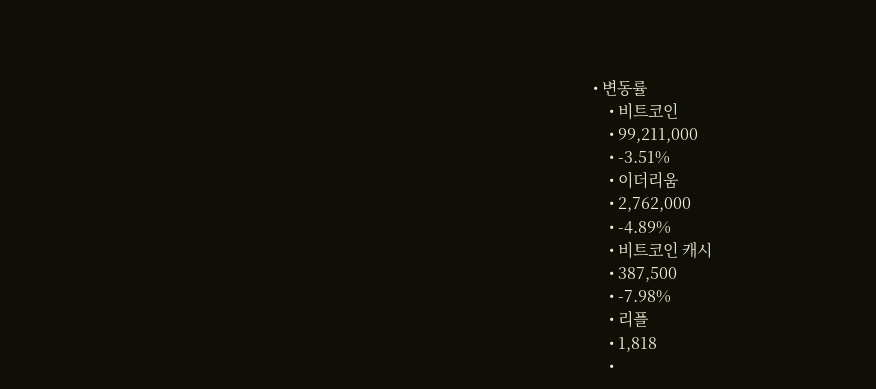• 변동률
    • 비트코인
    • 99,211,000
    • -3.51%
    • 이더리움
    • 2,762,000
    • -4.89%
    • 비트코인 캐시
    • 387,500
    • -7.98%
    • 리플
    • 1,818
    •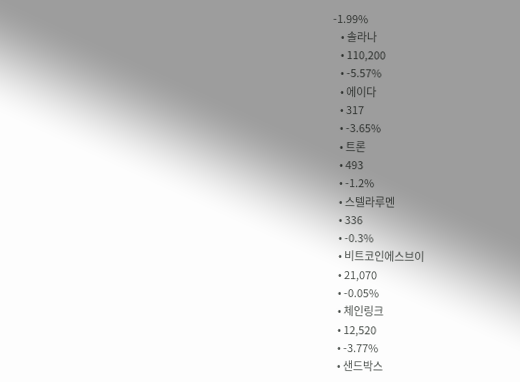-1.99%
    • 솔라나
    • 110,200
    • -5.57%
    • 에이다
    • 317
    • -3.65%
    • 트론
    • 493
    • -1.2%
    • 스텔라루멘
    • 336
    • -0.3%
    • 비트코인에스브이
    • 21,070
    • -0.05%
    • 체인링크
    • 12,520
    • -3.77%
    • 샌드박스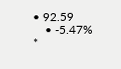• 92.59
    • -5.47%
*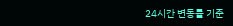24시간 변동률 기준